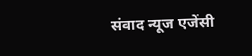संवाद न्यूज एजेंसी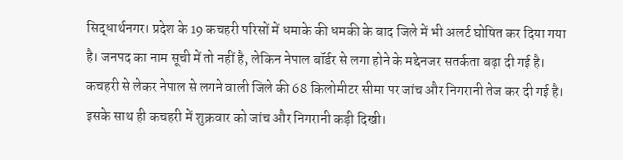सिद्धार्थनगर। प्रदेश के 19 कचहरी परिसों में धमाके की धमकी के बाद जिले में भी अलर्ट घोषित कर दिया गया है। जनपद का नाम सूची में तो नहीं है, लेकिन नेपाल बॉर्डर से लगा होने के मद्देनजर सतर्कता बढ़ा दी गई है।
कचहरी से लेकर नेपाल से लगने वाली जिले की 68 किलोमीटर सीमा पर जांच और निगरानी तेज कर दी गई है। इसके साथ ही कचहरी में शुक्रवार को जांच और निगरानी कड़ी दिखी।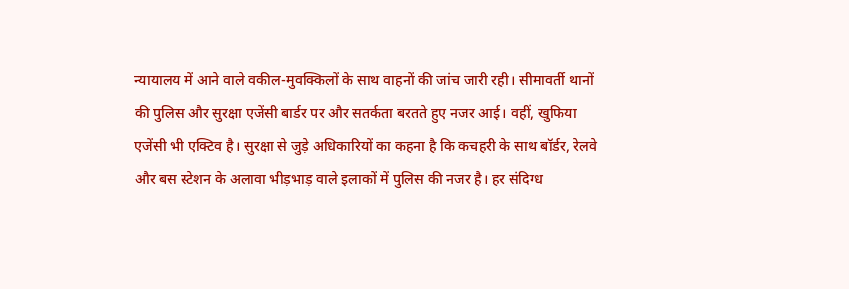न्यायालय में आने वाले वकील-मुवक्किलों के साथ वाहनों की जांच जारी रही। सीमावर्ती थानों की पुलिस और सुरक्षा एजेंसी बार्डर पर और सतर्कता बरतते हुए नजर आई। वहीं, खुफिया एजेंसी भी एक्टिव है। सुरक्षा से जुड़े अधिकारियों का कहना है कि कचहरी के साथ बॉर्डर, रेलवे और बस स्टेशन के अलावा भीड़भाड़ वाले इलाकों में पुलिस की नजर है। हर संदिग्ध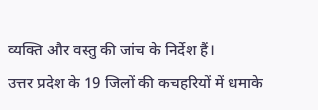व्यक्ति और वस्तु की जांच के निर्देश हैं।
उत्तर प्रदेश के 19 जिलों की कचहरियों में धमाके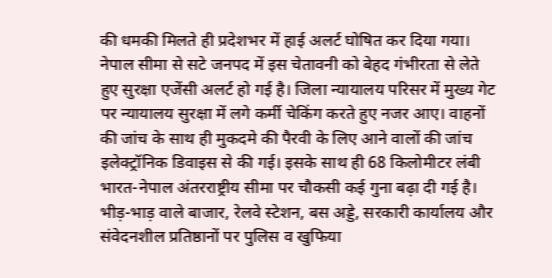की धमकी मिलते ही प्रदेशभर में हाई अलर्ट घोषित कर दिया गया। नेपाल सीमा से सटे जनपद में इस चेतावनी को बेहद गंभीरता से लेते हुए सुरक्षा एजेंसी अलर्ट हो गई है। जिला न्यायालय परिसर में मुख्य गेट पर न्यायालय सुरक्षा में लगे कर्मी चेकिंग करते हुए नजर आए। वाहनों की जांच के साथ ही मुकदमे की पैरवी के लिए आने वालों की जांच इलेक्ट्रॉनिक डिवाइस से की गई। इसके साथ ही 68 किलोमीटर लंबी भारत-नेपाल अंतरराष्ट्रीय सीमा पर चौकसी कई गुना बढ़ा दी गई है। भीड़-भाड़ वाले बाजार, रेलवे स्टेशन, बस अड्डे, सरकारी कार्यालय और संवेदनशील प्रतिष्ठानों पर पुलिस व खुफिया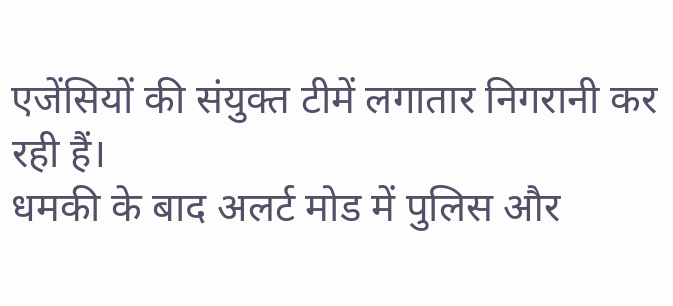एजेंसियों की संयुक्त टीमें लगातार निगरानी कर रही हैं।
धमकी के बाद अलर्ट मोड में पुलिस और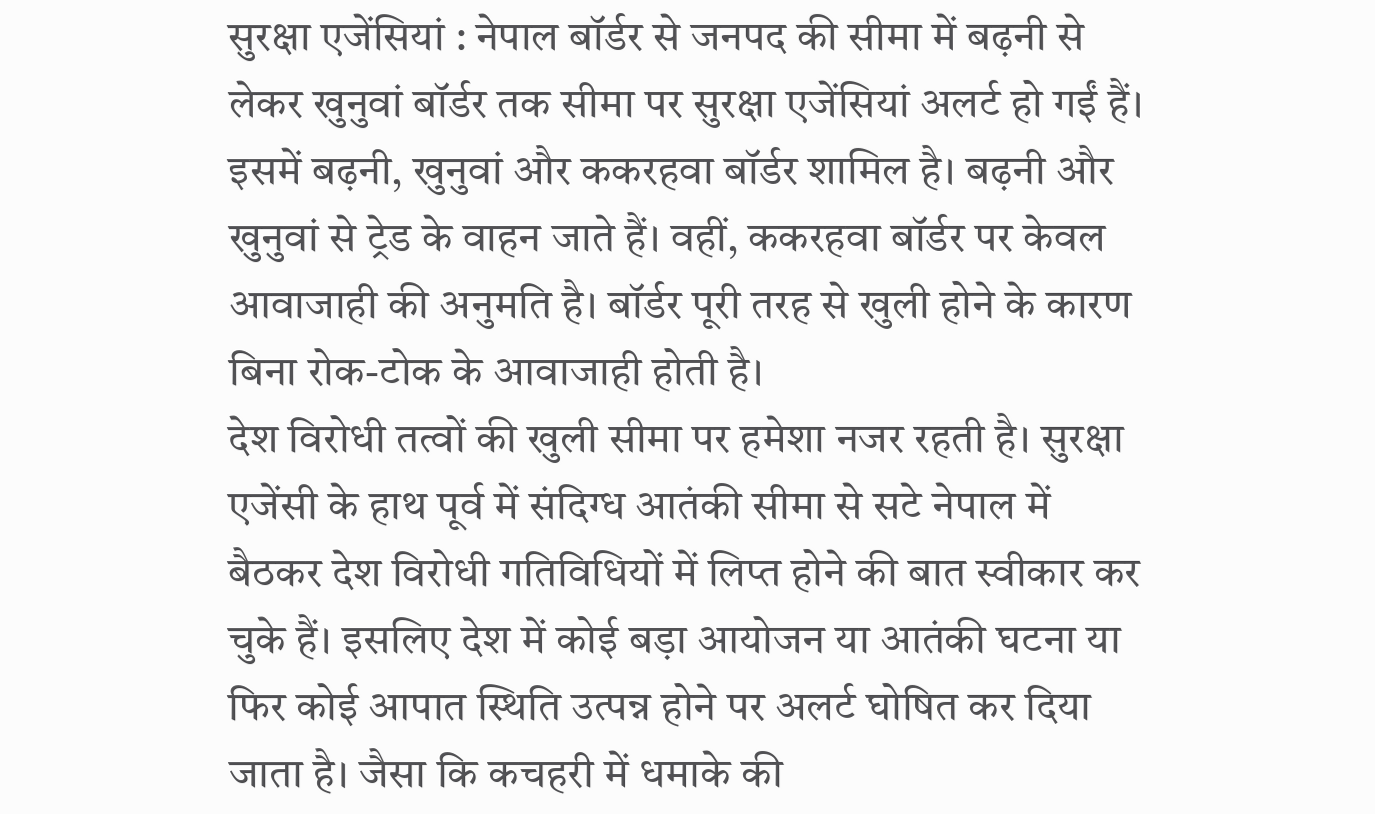सुरक्षा एजेंसियां : नेपाल बॉर्डर से जनपद की सीमा में बढ़नी से लेकर खुनुवां बॉर्डर तक सीमा पर सुरक्षा एजेंसियां अलर्ट हो गईं हैं। इसमें बढ़नी, खुनुवां और ककरहवा बॉर्डर शामिल है। बढ़नी और खुनुवां से ट्रेड के वाहन जाते हैं। वहीं, ककरहवा बॉर्डर पर केवल आवाजाही की अनुमति है। बॉर्डर पूरी तरह से खुली होने के कारण बिना रोक-टोक के आवाजाही होती है।
देश विरोधी तत्वों की खुली सीमा पर हमेशा नजर रहती है। सुरक्षा एजेंसी के हाथ पूर्व में संदिग्ध आतंकी सीमा से सटे नेपाल में बैठकर देश विरोधी गतिविधियों में लिप्त होने की बात स्वीकार कर चुके हैं। इसलिए देश में कोई बड़ा आयोजन या आतंकी घटना या फिर कोई आपात स्थिति उत्पन्न होने पर अलर्ट घोषित कर दिया जाता है। जैसा कि कचहरी में धमाके की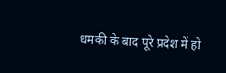धमकी के बाद पूरे प्रदेश में हो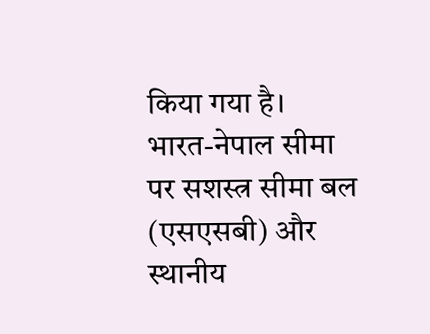किया गया है।
भारत-नेपाल सीमा पर सशस्त्र सीमा बल (एसएसबी) और स्थानीय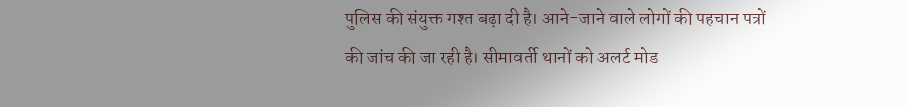पुलिस की संयुक्त गश्त बढ़ा दी है। आने-जाने वाले लोगों की पहचान पत्रों की जांच की जा रही है। सीमावर्ती थानों को अलर्ट मोड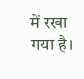में रखा गया है।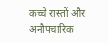कच्चे रास्तों और अनौपचारिक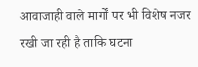आवाजाही वाले मार्गों पर भी विशेष नजर रखी जा रही है ताकि घटना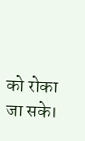को रोका जा सके।